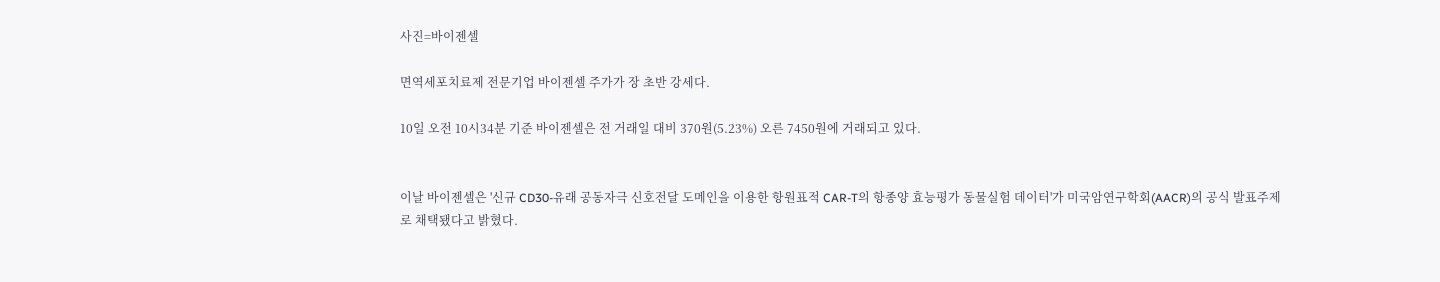사진=바이젠셀

면역세포치료제 전문기업 바이젠셀 주가가 장 초반 강세다.

10일 오전 10시34분 기준 바이젠셀은 전 거래일 대비 370원(5.23%) 오른 7450원에 거래되고 있다.


이날 바이젠셀은 '신규 CD30-유래 공동자극 신호전달 도메인을 이용한 항원표적 CAR-T의 항종양 효능평가 동물실험 데이터'가 미국암연구학회(AACR)의 공식 발표주제로 채택됐다고 밝혔다.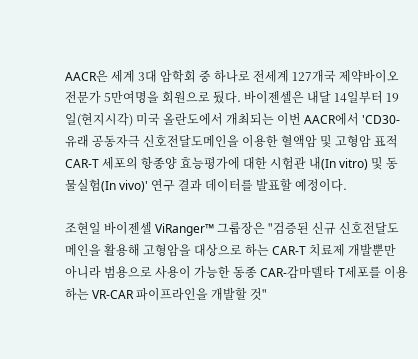AACR은 세계 3대 암학회 중 하나로 전세계 127개국 제약바이오 전문가 5만여명을 회원으로 뒀다. 바이젠셀은 내달 14일부터 19일(현지시각) 미국 올란도에서 개최되는 이번 AACR에서 'CD30-유래 공동자극 신호전달도메인을 이용한 혈액암 및 고형암 표적 CAR-T 세포의 항종양 효능평가에 대한 시험관 내(In vitro) 및 동물실험(In vivo)' 연구 결과 데이터를 발표할 예정이다.

조현일 바이젠셀 ViRanger™ 그룹장은 "검증된 신규 신호전달도메인을 활용해 고형암을 대상으로 하는 CAR-T 치료제 개발뿐만 아니라 범용으로 사용이 가능한 동종 CAR-감마델타 T세포를 이용하는 VR-CAR 파이프라인을 개발할 것"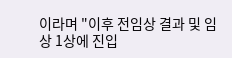이라며 "이후 전임상 결과 및 임상 1상에 진입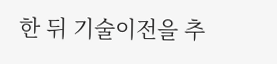한 뒤 기술이전을 추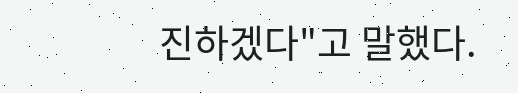진하겠다"고 말했다.